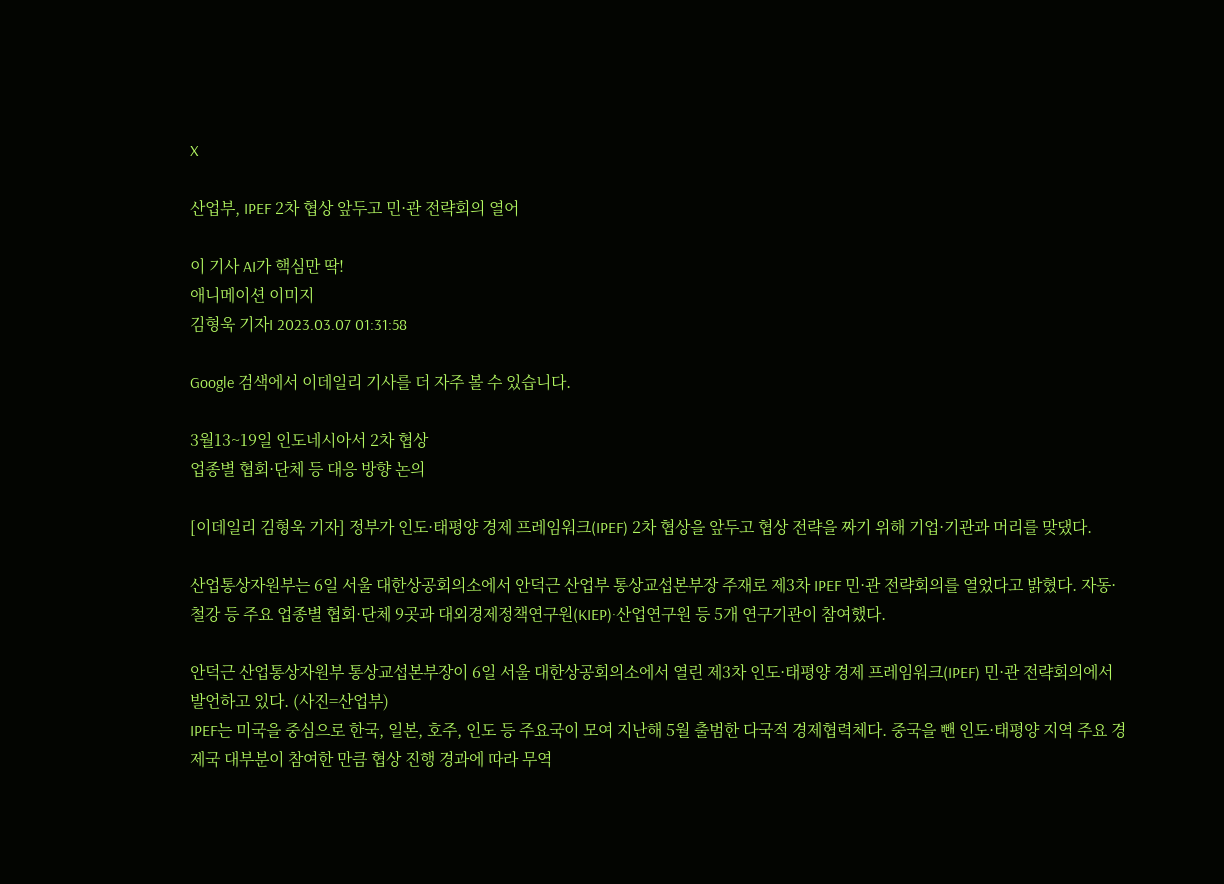X

산업부, IPEF 2차 협상 앞두고 민·관 전략회의 열어

이 기사 AI가 핵심만 딱!
애니메이션 이미지
김형욱 기자I 2023.03.07 01:31:58

Google 검색에서 이데일리 기사를 더 자주 볼 수 있습니다.

3월13~19일 인도네시아서 2차 협상
업종별 협회·단체 등 대응 방향 논의

[이데일리 김형욱 기자] 정부가 인도·태평양 경제 프레임워크(IPEF) 2차 협상을 앞두고 협상 전략을 짜기 위해 기업·기관과 머리를 맞댔다.

산업통상자원부는 6일 서울 대한상공회의소에서 안덕근 산업부 통상교섭본부장 주재로 제3차 IPEF 민·관 전략회의를 열었다고 밝혔다. 자동·철강 등 주요 업종별 협회·단체 9곳과 대외경제정책연구원(KIEP)·산업연구원 등 5개 연구기관이 참여했다.

안덕근 산업통상자원부 통상교섭본부장이 6일 서울 대한상공회의소에서 열린 제3차 인도·태평양 경제 프레임워크(IPEF) 민·관 전략회의에서 발언하고 있다. (사진=산업부)
IPEF는 미국을 중심으로 한국, 일본, 호주, 인도 등 주요국이 모여 지난해 5월 출범한 다국적 경제협력체다. 중국을 뺀 인도·태평양 지역 주요 경제국 대부분이 참여한 만큼 협상 진행 경과에 따라 무역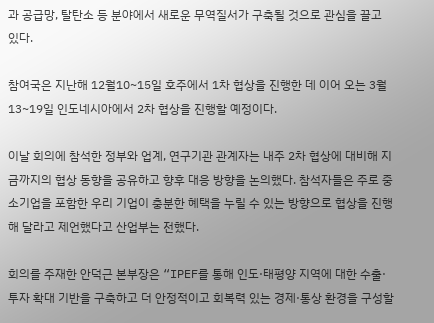과 공급망, 탈탄소 등 분야에서 새로운 무역질서가 구축될 것으로 관심을 끌고 있다.

참여국은 지난해 12월10~15일 호주에서 1차 협상을 진행한 데 이어 오는 3월13~19일 인도네시아에서 2차 협상을 진행할 예정이다.

이날 회의에 참석한 정부와 업계, 연구기관 관계자는 내주 2차 협상에 대비해 지금까지의 협상 동향을 공유하고 향후 대응 방향을 논의했다. 참석자들은 주로 중소기업을 포함한 우리 기업이 충분한 혜택을 누릴 수 있는 방향으로 협상을 진행해 달라고 제언했다고 산업부는 전했다.

회의를 주재한 안덕근 본부장은 “IPEF를 통해 인도·태평양 지역에 대한 수출·투자 확대 기반을 구축하고 더 안정적이고 회복력 있는 경제·통상 환경을 구성할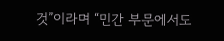것”이라며 “민간 부문에서도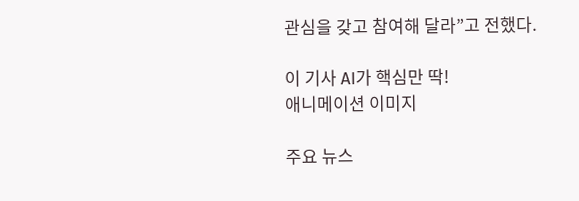관심을 갖고 참여해 달라”고 전했다.

이 기사 AI가 핵심만 딱!
애니메이션 이미지

주요 뉴스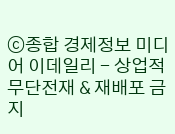ⓒ종합 경제정보 미디어 이데일리 - 상업적 무단전재 & 재배포 금지